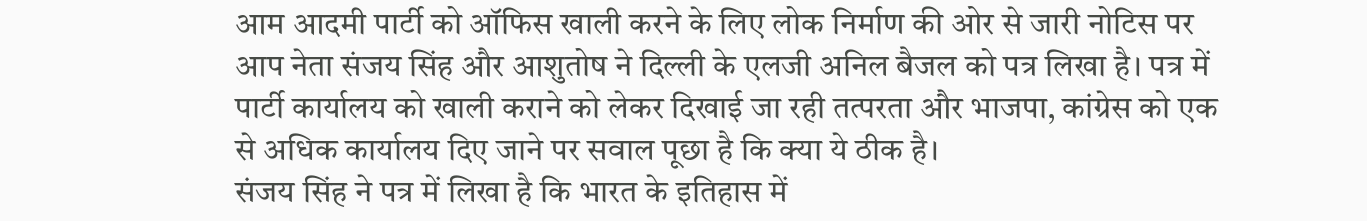आम आदमी पार्टी को ऑफिस खाली करने के लिए लोक निर्माण की ओर से जारी नोटिस पर आप नेता संजय सिंह और आशुतोष ने दिल्ली के एलजी अनिल बैजल को पत्र लिखा है। पत्र में पार्टी कार्यालय को खाली कराने को लेकर दिखाई जा रही तत्परता और भाजपा, कांग्रेस को एक से अधिक कार्यालय दिए जाने पर सवाल पूछा है कि क्या ये ठीक है।
संजय सिंह ने पत्र में लिखा है कि भारत के इतिहास में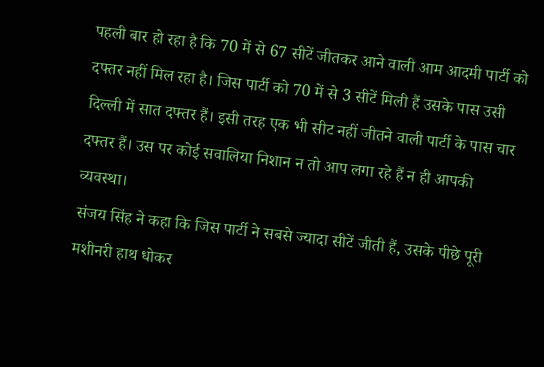पहली बार हो रहा है कि 70 में से 67 सीटें जीतकर आने वाली आम आदमी पार्टी को दफ्तर नहीं मिल रहा है। जिस पार्टी को 70 में से 3 सीटें मिली हैं उसके पास उसी दिल्ली में सात दफ्तर हैं। इसी तरह एक भी सीट नहीं जीतने वाली पार्टी के पास चार दफ्तर हैं। उस पर कोई सवालिया निशान न तो आप लगा रहे हैं न ही आपकी व्यवस्था।
संजय सिंह ने कहा कि जिस पार्टी ने सबसे ज्यादा सीटें जीती हैं, उसके पीछे पूरी मशीनरी हाथ धोकर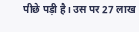पीछे पड़ी है। उस पर 27 लाख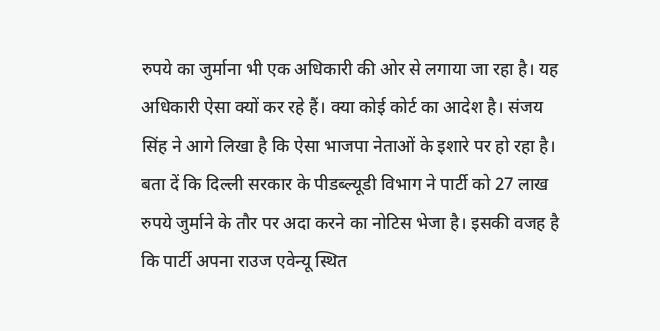रुपये का जुर्माना भी एक अधिकारी की ओर से लगाया जा रहा है। यह अधिकारी ऐसा क्यों कर रहे हैं। क्या कोई कोर्ट का आदेश है। संजय सिंह ने आगे लिखा है कि ऐसा भाजपा नेताओं के इशारे पर हो रहा है।
बता दें कि दिल्ली सरकार के पीडब्ल्यूडी विभाग ने पार्टी को 27 लाख रुपये जुर्माने के तौर पर अदा करने का नोटिस भेजा है। इसकी वजह है कि पार्टी अपना राउज एवेन्यू स्थित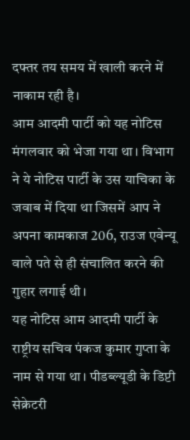दफ्तर तय समय में खाली करने में नाकाम रही है।
आम आदमी पार्टी को यह नोटिस मंगलवार को भेजा गया था। विभाग ने ये नोटिस पार्टी के उस याचिका के जवाब में दिया था जिसमें आप ने अपना कामकाज 206, राउज एवेन्यू वाले पते से ही संचालित करने की गुहार लगाई थी।
यह नोटिस आम आदमी पार्टी के राष्ट्रीय सचिव पंकज कुमार गुप्ता के नाम से गया था। पीडब्ल्यूडी के डिप्टी सेक्रेटरी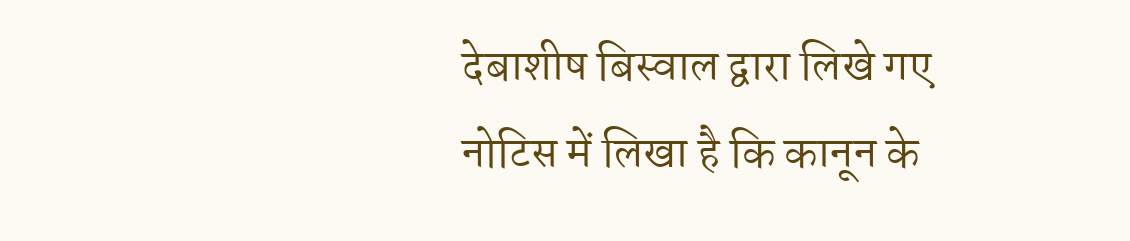देबाशीष बिस्वाल द्वारा लिखे गए नोटिस में लिखा है कि कानून के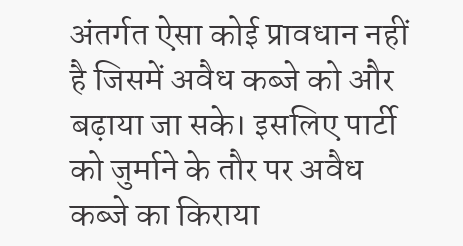अंतर्गत ऐसा कोई प्रावधान नहीं है जिसमें अवैध कब्जे को और बढ़ाया जा सके। इसलिए पार्टी को जुर्माने के तौर पर अवैध कब्जे का किराया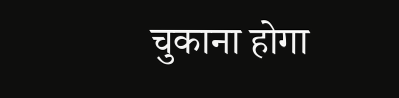चुकाना होगा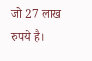जो 27 लाख रुपये है।